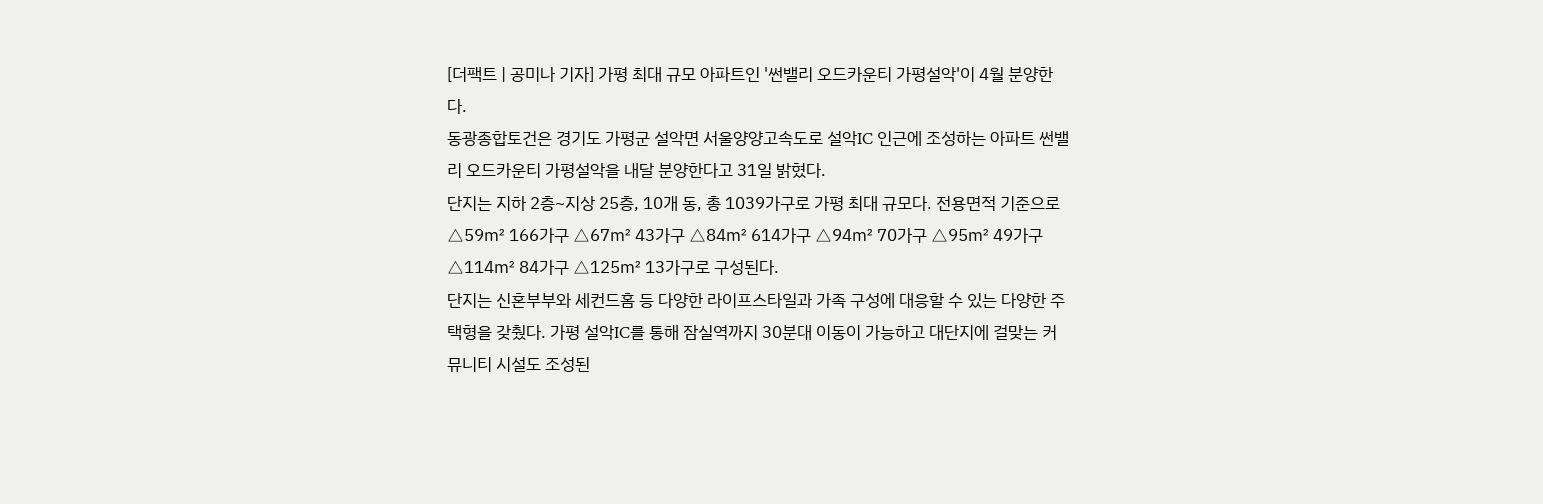[더팩트 | 공미나 기자] 가평 최대 규모 아파트인 '썬밸리 오드카운티 가평설악'이 4월 분양한다.
동광종합토건은 경기도 가평군 설악면 서울양양고속도로 설악IC 인근에 조성하는 아파트 썬밸리 오드카운티 가평설악을 내달 분양한다고 31일 밝혔다.
단지는 지하 2층~지상 25층, 10개 동, 총 1039가구로 가평 최대 규모다. 전용면적 기준으로 △59㎡ 166가구 △67㎡ 43가구 △84㎡ 614가구 △94㎡ 70가구 △95㎡ 49가구 △114㎡ 84가구 △125㎡ 13가구로 구성된다.
단지는 신혼부부와 세컨드홈 등 다양한 라이프스타일과 가족 구성에 대응할 수 있는 다양한 주택형을 갖췄다. 가평 설악IC를 통해 잠실역까지 30분대 이동이 가능하고 대단지에 걸맞는 커뮤니티 시설도 조성된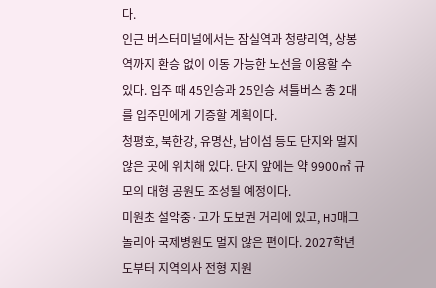다.
인근 버스터미널에서는 잠실역과 청량리역, 상봉역까지 환승 없이 이동 가능한 노선을 이용할 수 있다. 입주 때 45인승과 25인승 셔틀버스 총 2대를 입주민에게 기증할 계획이다.
청평호, 북한강, 유명산, 남이섬 등도 단지와 멀지 않은 곳에 위치해 있다. 단지 앞에는 약 9900㎡ 규모의 대형 공원도 조성될 예정이다.
미원초 설악중·고가 도보권 거리에 있고, HJ매그놀리아 국제병원도 멀지 않은 편이다. 2027학년도부터 지역의사 전형 지원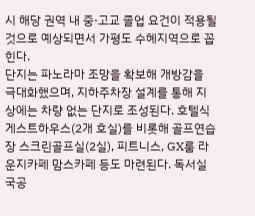시 해당 권역 내 중·고교 졸업 요건이 적용될 것으로 예상되면서 가평도 수혜지역으로 꼽힌다.
단지는 파노라마 조망을 확보해 개방감을 극대화했으며, 지하주차장 설계를 통해 지상에는 차량 없는 단지로 조성된다. 호텔식 게스트하우스(2개 호실)를 비롯해 골프연습장 스크린골프실(2실), 피트니스, GX룸 라운지카페 맘스카페 등도 마련된다. 독서실 국공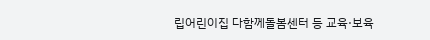립어린이집 다함께돌봄센터 등 교육·보육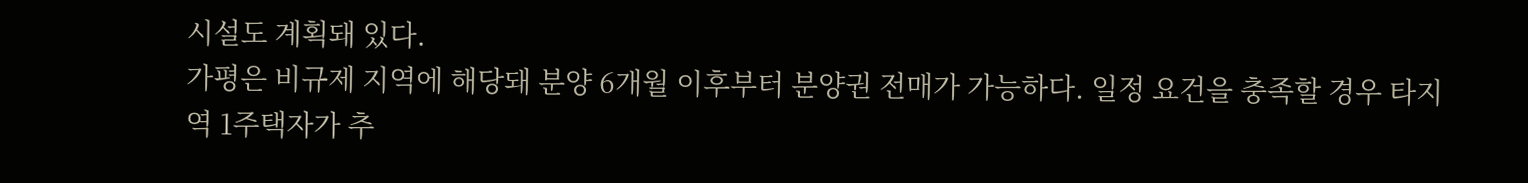시설도 계획돼 있다.
가평은 비규제 지역에 해당돼 분양 6개월 이후부터 분양권 전매가 가능하다. 일정 요건을 충족할 경우 타지역 1주택자가 추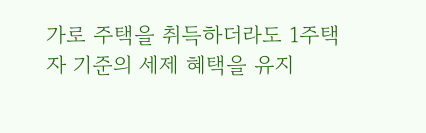가로 주택을 취득하더라도 1주택자 기준의 세제 혜택을 유지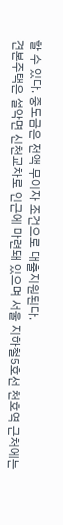할 수 있다. 중도금은 전액 무이자 조건으로 대출지원된다.
견본주택은 설악면 신천교차로 인근에 마련돼 있으며 서울 지하철5호선 천호역 근처에는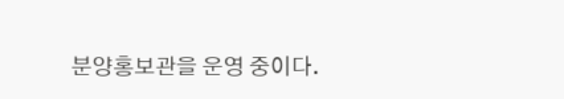분양홍보관을 운영 중이다.